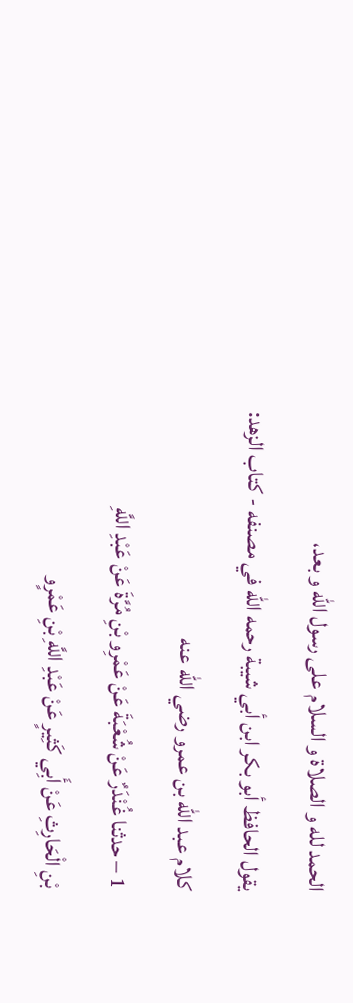الحمد لله و الصلاة و السلام على رسول الله و بعد،
يقول الحافظ أبو بكر ابن أبي شيبة رحمه الله في مصنفه - كتاب الزهد:
كلام عبد الله بن عمرو رضي الله عنه
1 – حدثنا غُنْدَرٌ عَنْ شُعْبَةَ عَنْ عَمْرِو بْنِ مُرَّةَ عَنْ عَبْدِ اللَّهِ
بْنِ الْحَارِثِ عَنْ أَبِي كَثِيرٍ عَنْ عَبْدِ اللَّهِ بْنِ عَمْرٍو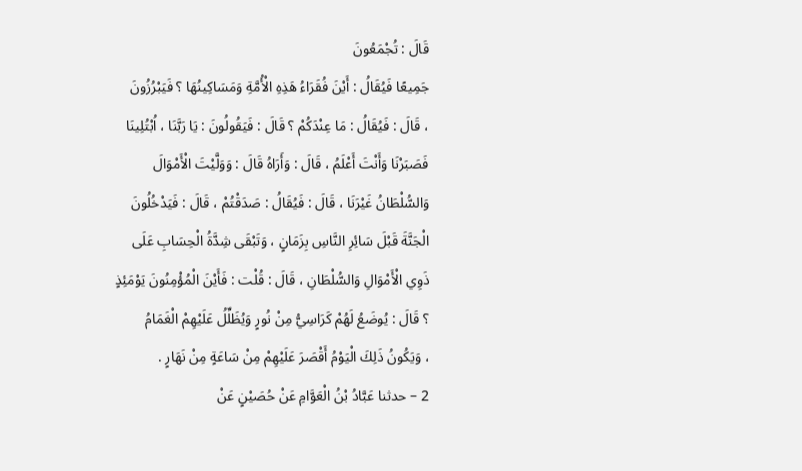قَالَ : تُجْمَعُونَ
جَمِيعًا فَيُقَالُ : أَيْنَ فُقَرَاءُ هَذِهِ الْأُمَّةِ وَمَسَاكِينُهَا ؟ فَيَبْرُزُونَ
، قَالَ : فَيُقَالُ : مَا عِنْدَكُمْ ؟ قَالَ : فَيَقُولُونَ : يَا رَبَّنَا ، اُبْتُلِينَا
فَصَبَرْنَا وَأَنْتَ أَعْلَمُ ، قَالَ : وَأَرَاهُ قَالَ : وَوَلَّيْتَ الْأَمْوَالَ
وَالسُّلْطَانُ غَيْرَنَا ، قَالَ : فَيُقَالُ : صَدَقْتُمْ ، قَالَ : فَيَدْخُلُونَ
الْجَنَّةَ قَبْلَ سَائِرِ النَّاسِ بِزَمَانٍ ، وَتَبْقَى شِدَّةُ الْحِسَابِ عَلَى
ذَوِي الْأَمْوَالِ وَالسُّلْطَانِ ، قَالَ : قُلْت : فَأَيْنَ الْمُؤْمِنُونَ يَوْمَئِذٍ
؟ قَالَ : يُوضَعُ لَهُمْ كَرَاسِيُّ مِنْ نُورٍ وَيُظَلِّلُ عَلَيْهِمْ الْغَمَامُ
، وَيَكُونُ ذَلِكَ الْيَوْمُ أَقْصَرَ عَلَيْهِمْ مِنْ سَاعَةٍ مِنْ نَهَارٍ .
2 – حدثنا عَبَّادُ بْنُ الْعَوَّامِ عَنْ حُصَيْنٍ عَنْ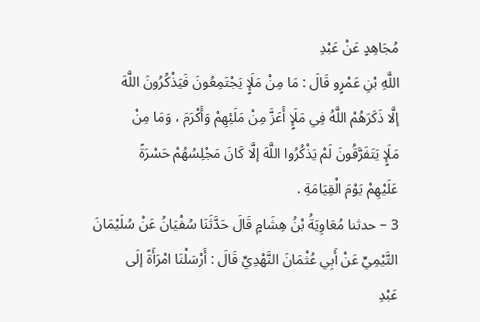مُجَاهِدٍ عَنْ عَبْدِ
اللَّهِ بْنِ عَمْرٍو قَالَ : مَا مِنْ مَلَإٍ يَجْتَمِعُونَ فَيَذْكُرُونَ اللَّهَ
إلَّا ذَكَرَهُمْ اللَّهُ فِي مَلَإٍ أَعَزَّ مِنْ مَلَئِهِمْ وَأَكْرَمَ ، وَمَا مِنْ
مَلَإٍ يَتَفَرَّقُونَ لَمْ يَذْكُرُوا اللَّهَ إلَّا كَانَ مَجْلِسُهُمْ حَسْرَةً
عَلَيْهِمْ يَوْمَ الْقِيَامَةِ .
3 – حدثنا مُعَاوِيَةُ بْنُ هِشَامٍ قَالَ حَدَّثَنَا سُفْيَانُ عَنْ سُلَيْمَانَ
التَّيْمِيِّ عَنْ أَبِي عُثْمَانَ النَّهْدِيِّ قَالَ : أَرْسَلْنَا امْرَأَةً إلَى
عَبْدِ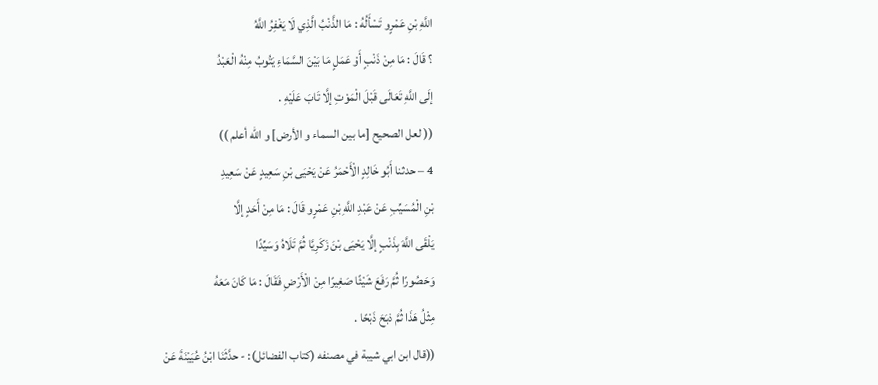اللَّهِ بْنِ عَمْرٍو تَسْأَلُهُ : مَا الذَّنْبُ الَّذِي لَا يَغْفِرُ اللَّهُ
؟ قَالَ : مَا مِنْ ذَنْبٍ أَوْ عَمَلٍ مَا بَيْنَ السَّمَاءِ يَتُوبُ مِنْهُ الْعَبْدُ
إلَى اللَّهِ تَعَالَى قَبْلَ الْمَوْتِ إلَّا تَابَ عَلَيْهِ .
(( لعل الصحيح [ما بين السماء و الأرض] و الله أعلم ))
4 – حدثنا أَبُو خَالِدٍ الْأَحْمَرُ عَنْ يَحْيَى بْنِ سَعِيدٍ عَنْ سَعِيدِ
بْنِ الْمُسَيِّبِ عَنْ عَبْدِ اللَّهِ بْنِ عَمْرٍو قَالَ : مَا مِنْ أَحَدٍ إلَّا
يَلْقَى اللَّهَ بِذَنْبٍ إلَّا يَحْيَى بْنَ زَكَرِيَّا ثُمَّ تَلَاهُ وَسَيِّدًا
وَحَصُورًا ثُمَّ رَفَعَ شَيْئًا صَغِيرًا مِنْ الْأَرْضِ فَقَالَ : مَا كَانَ مَعَهُ
مِثْلُ هَذَا ثُمَّ ذبَحَ ذَبْحًا .
((قال ابن ابي شيبة في مصنفه (كتاب الفضائل): - حدَّثَنَا ابْنُ عُيَيْنَةَ عَنْ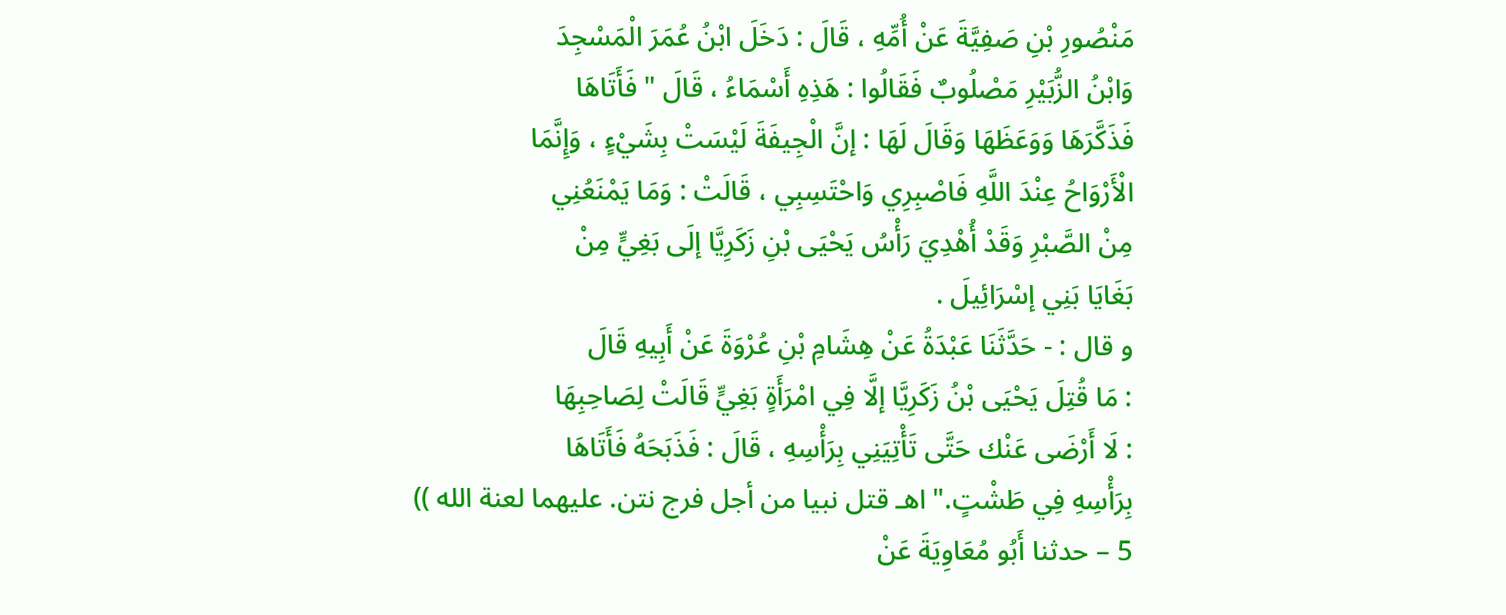مَنْصُورِ بْنِ صَفِيَّةَ عَنْ أُمِّهِ ، قَالَ : دَخَلَ ابْنُ عُمَرَ الْمَسْجِدَ
وَابْنُ الزُّبَيْرِ مَصْلُوبٌ فَقَالُوا : هَذِهِ أَسْمَاءُ ، قَالَ " فَأَتَاهَا
فَذَكَّرَهَا وَوَعَظَهَا وَقَالَ لَهَا : إنَّ الْجِيفَةَ لَيْسَتْ بِشَيْءٍ ، وَإِنَّمَا
الْأَرْوَاحُ عِنْدَ اللَّهِ فَاصْبِرِي وَاحْتَسِبِي ، قَالَتْ : وَمَا يَمْنَعُنِي
مِنْ الصَّبْرِ وَقَدْ أُهْدِيَ رَأْسُ يَحْيَى بْنِ زَكَرِيَّا إلَى بَغِيٍّ مِنْ
بَغَايَا بَنِي إسْرَائِيلَ .
و قال : - حَدَّثَنَا عَبْدَةُ عَنْ هِشَامِ بْنِ عُرْوَةَ عَنْ أَبِيهِ قَالَ
: مَا قُتِلَ يَحْيَى بْنُ زَكَرِيَّا إلَّا فِي امْرَأَةٍ بَغِيٍّ قَالَتْ لِصَاحِبِهَا
: لَا أَرْضَى عَنْك حَتَّى تَأْتِيَنِي بِرَأْسِهِ ، قَالَ : فَذَبَحَهُ فَأَتَاهَا
بِرَأْسِهِ فِي طَشْتٍ." اهـ قتل نبيا من أجل فرج نتن. عليهما لعنة الله ))
5 – حدثنا أَبُو مُعَاوِيَةَ عَنْ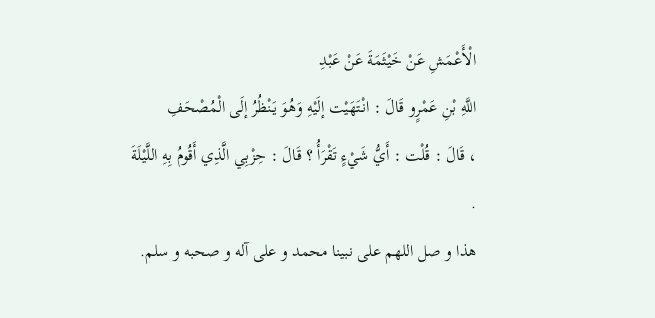الْأَعْمَشِ عَنْ خَيْثَمَةَ عَنْ عَبْدِ
اللَّهِ بْنِ عَمْرٍو قَالَ : انْتَهَيْت إلَيْهِ وَهُوَ يَنْظُرُ إلَى الْمُصْحَفِ
، قَالَ : قُلْت : أَيُّ شَيْءٍ تَقْرَأُ ؟ قَالَ : حِزْبِي الَّذِي أَقُومُ بِهِ اللَّيْلَةَ
.
هذا و صل اللهم على نبينا محمد و على آله و صحبه و سلم.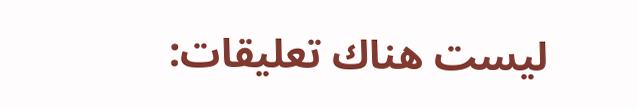ليست هناك تعليقات: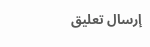إرسال تعليق